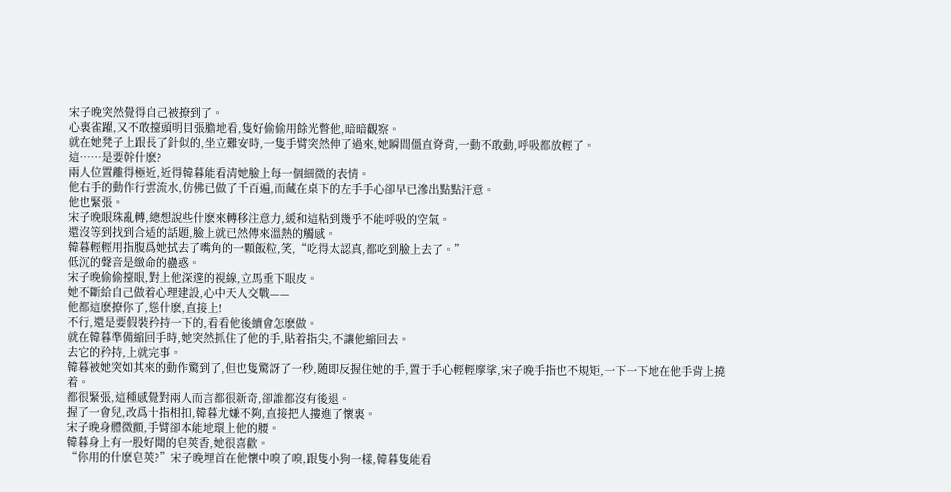宋子晚突然覺得自己被撩到了。
心裏雀躍,又不敢擡頭明目張膽地看,隻好偷偷用餘光瞥他,暗暗觀察。
就在她凳子上跟長了針似的,坐立難安時,一隻手臂突然伸了過來,她瞬間僵直脊背,一動不敢動,呼吸都放輕了。
這……是要幹什麽?
兩人位置離得極近,近得韓暮能看清她臉上每一個細微的表情。
他右手的動作行雲流水,仿佛已做了千百遍,而藏在桌下的左手手心卻早已滲出點點汗意。
他也緊張。
宋子晚眼珠亂轉,總想說些什麽來轉移注意力,緩和這粘到幾乎不能呼吸的空氣。
還沒等到找到合适的話題,臉上就已然傳來溫熱的觸感。
韓暮輕輕用指腹爲她拭去了嘴角的一顆飯粒,笑,“吃得太認真,都吃到臉上去了。”
低沉的聲音是緻命的蠱惑。
宋子晚偷偷擡眼,對上他深邃的視線,立馬垂下眼皮。
她不斷給自己做着心理建設,心中天人交戰——
他都這麽撩你了,慫什麽,直接上!
不行,還是要假裝矜持一下的,看看他後續會怎麽做。
就在韓暮準備縮回手時,她突然抓住了他的手,貼着指尖,不讓他縮回去。
去它的矜持,上就完事。
韓暮被她突如其來的動作驚到了,但也隻驚訝了一秒,随即反握住她的手,置于手心輕輕摩挲,宋子晚手指也不規矩,一下一下地在他手背上撓着。
都很緊張,這種感覺對兩人而言都很新奇,卻誰都沒有後退。
握了一會兒,改爲十指相扣,韓暮尤嫌不夠,直接把人摟進了懷裏。
宋子晚身體微顫,手臂卻本能地環上他的腰。
韓暮身上有一股好聞的皂莢香,她很喜歡。
“你用的什麽皂莢?”宋子晚埋首在他懷中嗅了嗅,跟隻小狗一樣,韓暮隻能看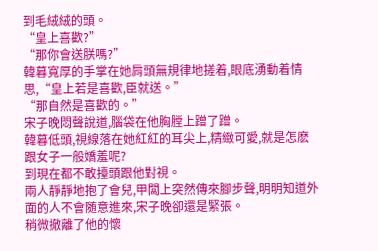到毛絨絨的頭。
“皇上喜歡?”
“那你會送朕嗎?”
韓暮寬厚的手掌在她肩頭無規律地搓着,眼底湧動着情思,“皇上若是喜歡,臣就送。”
“那自然是喜歡的。”
宋子晚悶聲說道,腦袋在他胸膛上蹭了蹭。
韓暮低頭,視線落在她紅紅的耳尖上,精緻可愛,就是怎麽跟女子一般嬌羞呢?
到現在都不敢擡頭跟他對視。
兩人靜靜地抱了會兒,甲闆上突然傳來腳步聲,明明知道外面的人不會随意進來,宋子晚卻還是緊張。
稍微撤離了他的懷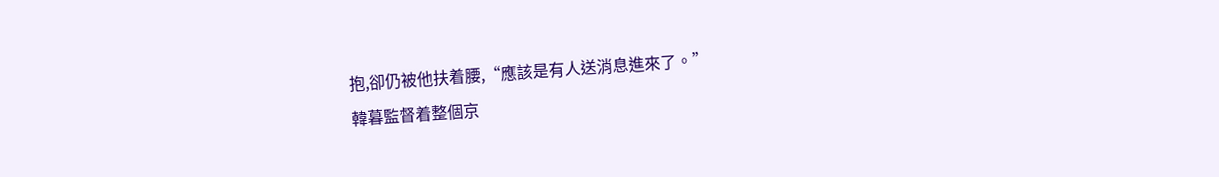抱,卻仍被他扶着腰,“應該是有人送消息進來了。”
韓暮監督着整個京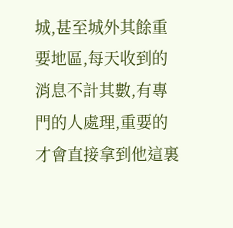城,甚至城外其餘重要地區,每天收到的消息不計其數,有專門的人處理,重要的才會直接拿到他這裏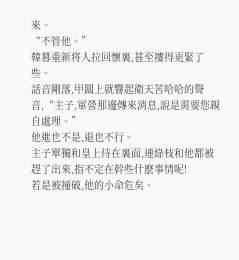來。
“不管他。”
韓暮重新将人拉回懷裏,甚至摟得更緊了些。
話音剛落,甲闆上就響起衛天苦哈哈的聲音,“主子,軍營那邊傳來消息,說是需要您親自處理。”
他進也不是,退也不行。
主子單獨和皇上待在裏面,連綠枝和他都被趕了出來,指不定在幹些什麽事情呢!
若是被撞破,他的小命危矣。